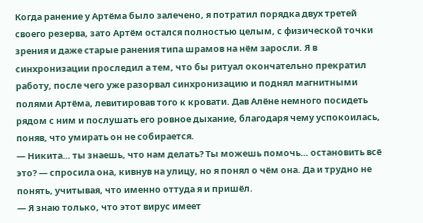Когда ранение у Артёма было залечено, я потратил порядка двух третей своего резерва, зато Артём остался полностью целым, с физической точки зрения и даже старые ранения типа шрамов на нём заросли. Я в синхронизации проследил а тем, что бы ритуал окончательно прекратил работу, после чего уже разорвал синхронизацию и поднял магнитными полями Артёма, левитировав того к кровати. Дав Алёне немного посидеть рядом с ним и послушать его ровное дыхание, благодаря чему успокоилась, поняв, что умирать он не собирается.
— Никита… ты знаешь, что нам делать? Ты можешь помочь… остановить всё это? — спросила она, кивнув на улицу, но я понял о чём она. Да и трудно не понять, учитывая, что именно оттуда я и пришёл.
— Я знаю только, что этот вирус имеет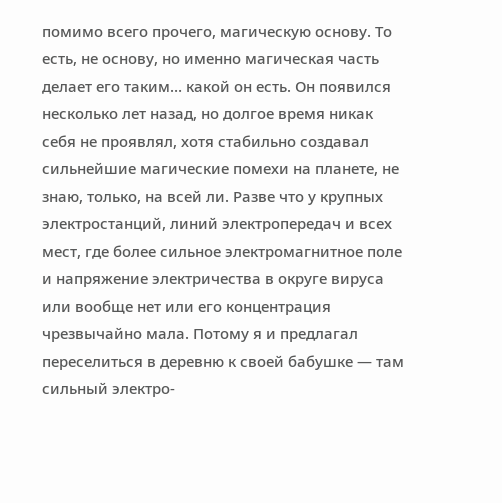помимо всего прочего, магическую основу. То есть, не основу, но именно магическая часть делает его таким… какой он есть. Он появился несколько лет назад, но долгое время никак себя не проявлял, хотя стабильно создавал сильнейшие магические помехи на планете, не знаю, только, на всей ли. Разве что у крупных электростанций, линий электропередач и всех мест, где более сильное электромагнитное поле и напряжение электричества в округе вируса или вообще нет или его концентрация чрезвычайно мала. Потому я и предлагал переселиться в деревню к своей бабушке — там сильный электро-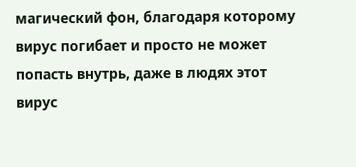магический фон, благодаря которому вирус погибает и просто не может попасть внутрь, даже в людях этот вирус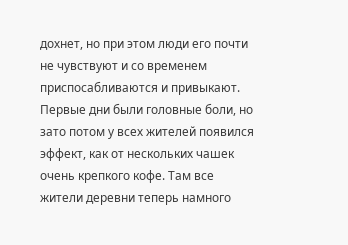дохнет, но при этом люди его почти не чувствуют и со временем приспосабливаются и привыкают. Первые дни были головные боли, но зато потом у всех жителей появился эффект, как от нескольких чашек очень крепкого кофе. Там все жители деревни теперь намного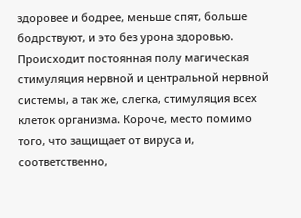здоровее и бодрее, меньше спят, больше бодрствуют, и это без урона здоровью. Происходит постоянная полу магическая стимуляция нервной и центральной нервной системы, а так же, слегка, стимуляция всех клеток организма. Короче, место помимо того, что защищает от вируса и, соответственно,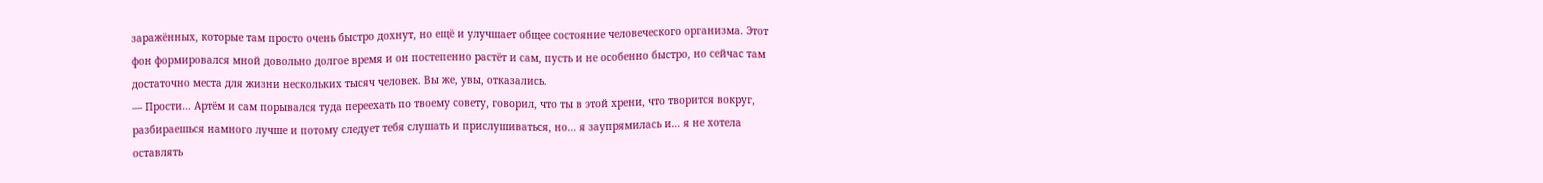заражённых, которые там просто очень быстро дохнут, но ещё и улучшает общее состояние человеческого организма. Этот фон формировался мной довольно долгое время и он постепенно растёт и сам, пусть и не особенно быстро, но сейчас там достаточно места для жизни нескольких тысяч человек. Вы же, увы, отказались.
— Прости… Артём и сам порывался туда переехать по твоему совету, говорил, что ты в этой хрени, что творится вокруг, разбираешься намного лучше и потому следует тебя слушать и прислушиваться, но… я заупрямилась и… я не хотела оставлять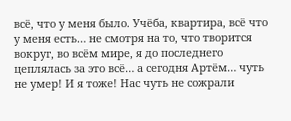всё, что у меня было. Учёба, квартира, всё что у меня есть… не смотря на то, что творится вокруг, во всём мире, я до последнего цеплялась за это всё… а сегодня Артём… чуть не умер! И я тоже! Нас чуть не сожрали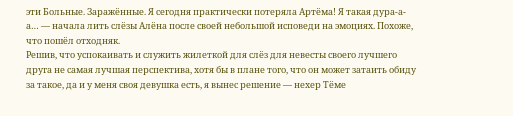эти Больные. Заражённые. Я сегодня практически потеряла Артёма! Я такая дура-а-а… — начала лить слёзы Алёна после своей небольшой исповеди на эмоциях. Похоже, что пошёл отходняк.
Решив, что успокаивать и служить жилеткой для слёз для невесты своего лучшего друга не самая лучшая перспектива, хотя бы в плане того, что он может затаить обиду за такое, да и у меня своя девушка есть, я вынес решение — нехер Тёме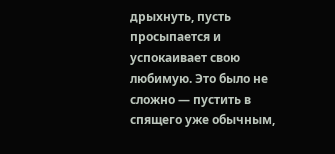дрыхнуть, пусть просыпается и успокаивает свою любимую. Это было не сложно — пустить в спящего уже обычным,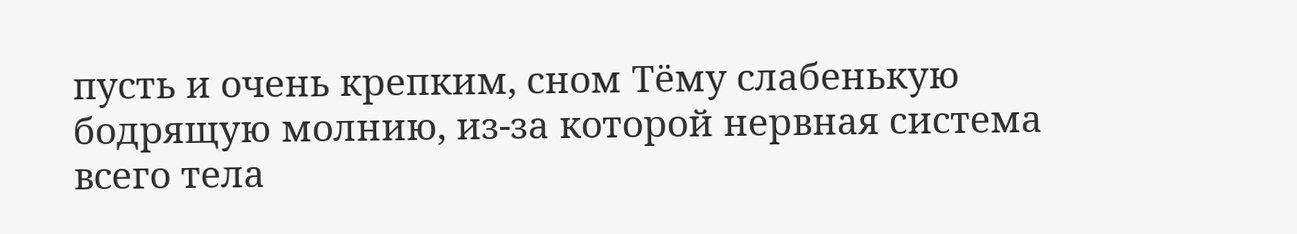пусть и очень крепким, сном Тёму слабенькую бодрящую молнию, из-за которой нервная система всего тела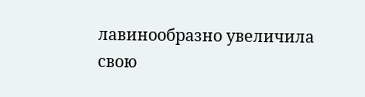лавинообразно увеличила свою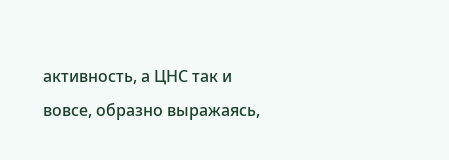активность, а ЦНС так и вовсе, образно выражаясь,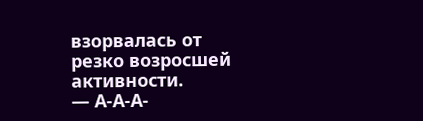взорвалась от резко возросшей активности.
— А-А-А-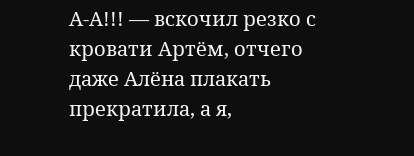А-А!!! — вскочил резко с кровати Артём, отчего даже Алёна плакать прекратила, а я,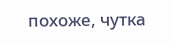похоже, чутка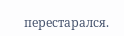перестарался.